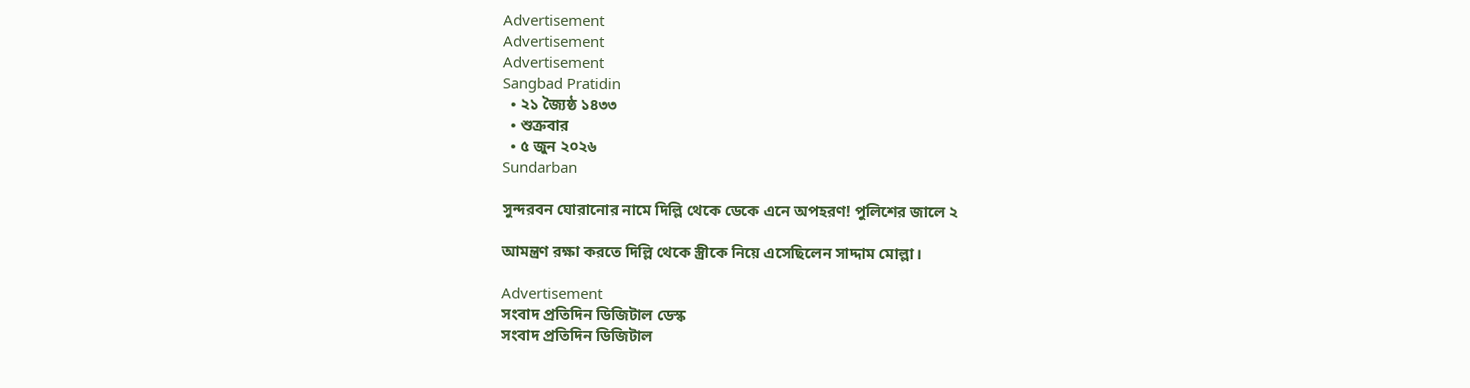Advertisement
Advertisement
Advertisement
Sangbad Pratidin
  • ২১ জ্যৈষ্ঠ ১৪৩৩
  • শুক্রবার
  • ৫ জুন ২০২৬
Sundarban

সুন্দরবন ঘোরানোর নামে দিল্লি থেকে ডেকে এনে অপহরণ! পুলিশের জালে ২

আমন্ত্রণ রক্ষা করতে দিল্লি থেকে স্ত্রীকে নিয়ে এসেছিলেন সাদ্দাম মোল্লা।

Advertisement
সংবাদ প্রতিদিন ডিজিটাল ডেস্ক
সংবাদ প্রতিদিন ডিজিটাল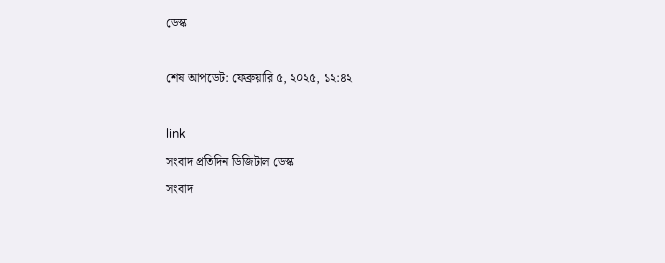ডেস্ক

শেষ আপডেট: ফেব্রুয়ারি ৫, ২০২৫, ১২:৪২

link
সংবাদ প্রতিদিন ডিজিটাল ডেস্ক
সংবাদ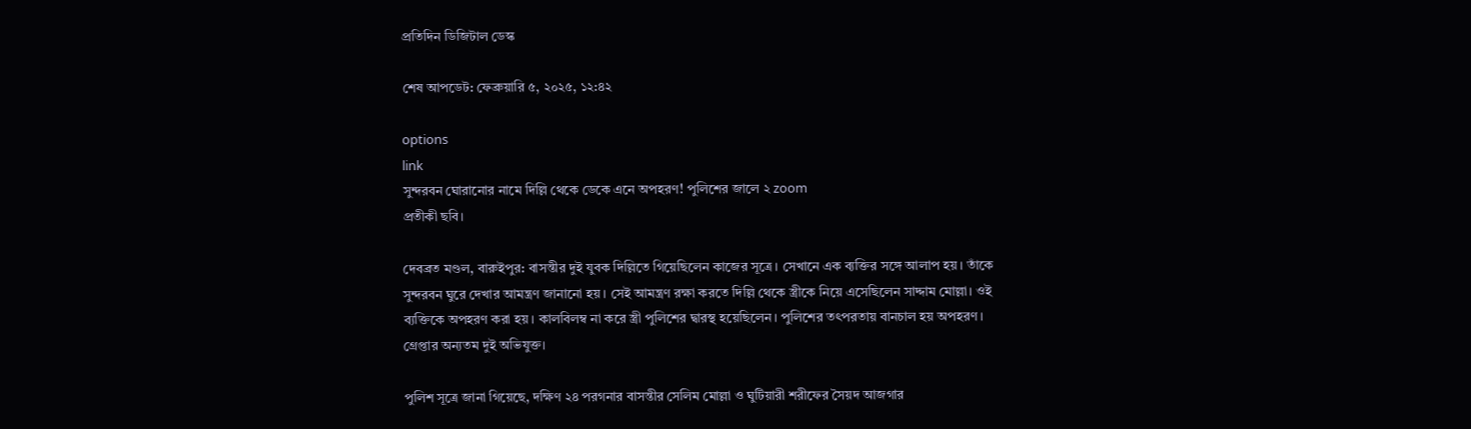প্রতিদিন ডিজিটাল ডেস্ক

শেষ আপডেট: ফেব্রুয়ারি ৫, ২০২৫, ১২:৪২

options
link
সুন্দরবন ঘোরানোর নামে দিল্লি থেকে ডেকে এনে অপহরণ! পুলিশের জালে ২ zoom
প্রতীকী ছবি।

দেবব্রত মণ্ডল, বারুইপুর: বাসন্তীর দুই যুবক দিল্লিতে গিয়েছিলেন কাজের সূত্রে। সেখানে এক ব্যক্তির সঙ্গে আলাপ হয়। তাঁকে সুন্দরবন ঘুরে দেখার আমন্ত্রণ জানানো হয়। সেই আমন্ত্রণ রক্ষা করতে দিল্লি থেকে স্ত্রীকে নিয়ে এসেছিলেন সাদ্দাম মোল্লা। ওই ব্যক্তিকে অপহরণ করা হয়। কালবিলম্ব না করে স্ত্রী পুলিশের দ্বারস্থ হয়েছিলেন। পুলিশের তৎপরতায় বানচাল হয় অপহরণ। গ্রেপ্তার অন্যতম দুই অভিযুক্ত।

পুলিশ সূত্রে জানা গিয়েছে, দক্ষিণ ২৪ পরগনার বাসন্তীর সেলিম মোল্লা ও ঘুটিয়ারী শরীফের সৈয়দ আজগার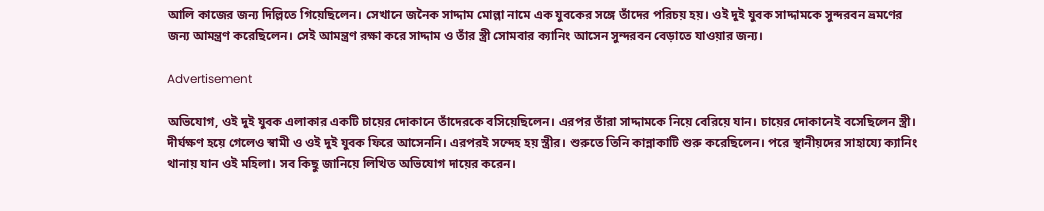আলি কাজের জন্য দিল্লিতে গিয়েছিলেন। সেখানে জনৈক সাদ্দাম মোল্লা নামে এক যুবকের সঙ্গে তাঁদের পরিচয় হয়। ওই দুই যুবক সাদ্দামকে সুন্দরবন ভ্রমণের জন্য আমন্ত্রণ করেছিলেন। সেই আমন্ত্রণ রক্ষা করে সাদ্দাম ও তাঁর স্ত্রী সোমবার ক্যানিং আসেন সুন্দরবন বেড়াতে যাওয়ার জন্য।

Advertisement

অভিযোগ, ওই দুই যুবক এলাকার একটি চায়ের দোকানে তাঁদেরকে বসিয়েছিলেন। এরপর তাঁরা সাদ্দামকে নিয়ে বেরিয়ে যান। চায়ের দোকানেই বসেছিলেন স্ত্রী। দীর্ঘক্ষণ হয়ে গেলেও স্বামী ও ওই দুই যুবক ফিরে আসেননি। এরপরই সন্দেহ হয় স্ত্রীর। শুরুতে তিনি কান্নাকাটি শুরু করেছিলেন। পরে স্থানীয়দের সাহায্যে ক্যানিং থানায় যান ওই মহিলা। সব কিছু জানিয়ে লিখিত অভিযোগ দায়ের করেন।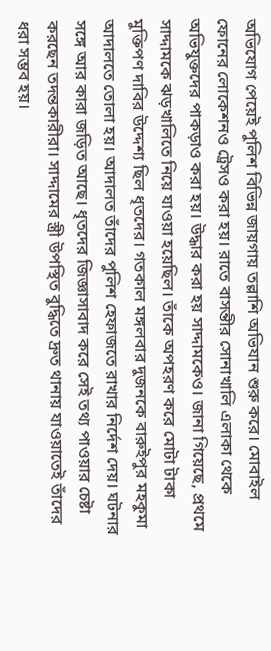অভিযোগ পেয়েই পুলিশ বিভিন্ন জায়গায় তল্লাশি অভিযান শুরু করে। মোবাইল ফোনের লোকেশনও ট্রেসও করা হয়। রাতে বাসন্তীর সোনাখালি এলাকা থেকে অভিযুক্তদের পাকড়াও করা হয়। উদ্ধার করা হয় সাদ্দামকেও। জানা গিয়েছে, প্রথমে সাদ্দামকে ঝড়খালিতে নিয়ে যাওয়া হয়েছিল। তাঁকে অপহরণ করে মোটা টাকা মুক্তিপণ দাবির উদ্দেশ্য ছিল ধৃতদের। গতকাল মঙ্গলবার দুজনকে বারুইপুর মহকুমা আদালতে তোলা হয়। আদালত তাঁদের পুলিশ হেফাজতে রাখার নির্দেশ দেয়। ঘটনার সঙ্গে আর কারা জড়িত আছে। ধৃতদের জিজ্ঞাসাবাদ করে সেই তথ্য পাওয়ার চেষ্টা করছেন তদন্তকারীরা। সাদ্দামের স্ত্রী উপস্থিত বুদ্ধিতে দ্রুত থানায় যাওয়াতেই তাঁদের ধরা সম্ভব হয়।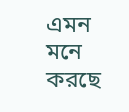এমন মনে করছে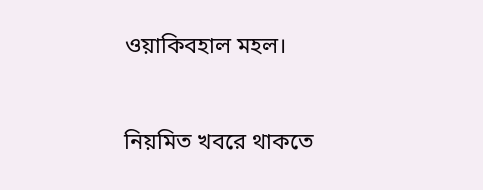ওয়াকিবহাল মহল।



নিয়মিত খবরে থাকতে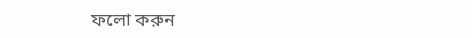ফলো করুন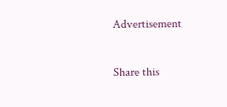Advertisement

Share this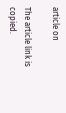article on

The article link is copied.